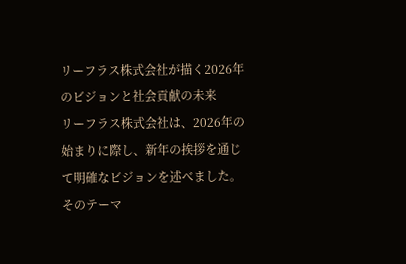リーフラス株式会社が描く2026年のビジョンと社会貢献の未来
リーフラス株式会社は、2026年の始まりに際し、新年の挨拶を通じて明確なビジョンを述べました。そのテーマ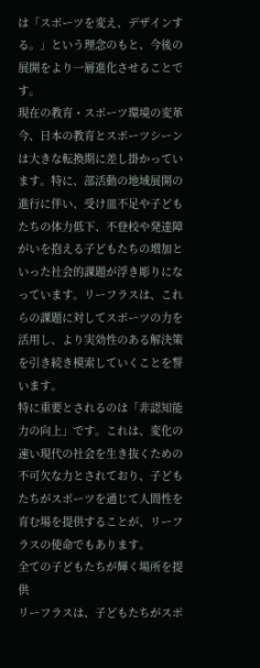は「スポーツを変え、デザインする。」という理念のもと、今後の展開をより一層進化させることです。
現在の教育・スポーツ環境の変革
今、日本の教育とスポーツシーンは大きな転換期に差し掛かっています。特に、部活動の地域展開の進行に伴い、受け皿不足や子どもたちの体力低下、不登校や発達障がいを抱える子どもたちの増加といった社会的課題が浮き彫りになっています。リーフラスは、これらの課題に対してスポーツの力を活用し、より実効性のある解決策を引き続き模索していくことを誓います。
特に重要とされるのは「非認知能力の向上」です。これは、変化の速い現代の社会を生き抜くための不可欠な力とされており、子どもたちがスポーツを通じて人間性を育む場を提供することが、リーフラスの使命でもあります。
全ての子どもたちが輝く場所を提供
リーフラスは、子どもたちがスポ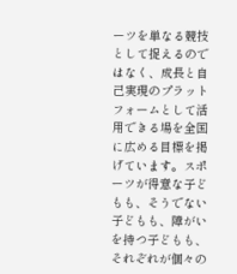ーツを単なる競技として捉えるのではなく、成長と自己実現のプラットフォームとして活用できる場を全国に広める目標を掲げています。スポーツが得意な子どもも、そうでない子どもも、障がいを持つ子どもも、それぞれが個々の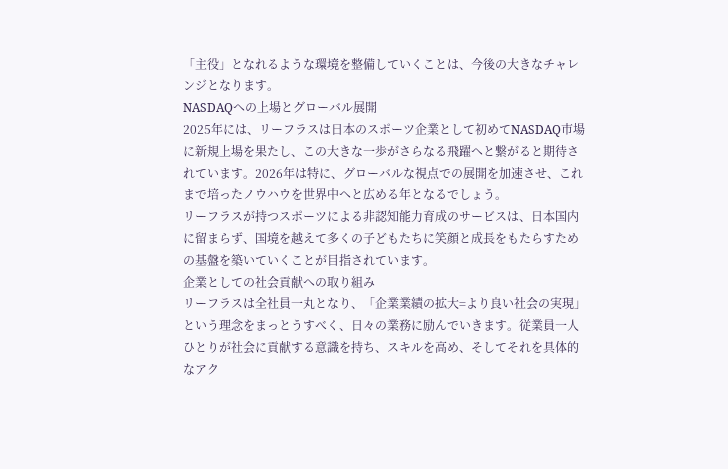「主役」となれるような環境を整備していくことは、今後の大きなチャレンジとなります。
NASDAQへの上場とグローバル展開
2025年には、リーフラスは日本のスポーツ企業として初めてNASDAQ市場に新規上場を果たし、この大きな一歩がさらなる飛躍へと繋がると期待されています。2026年は特に、グローバルな視点での展開を加速させ、これまで培ったノウハウを世界中へと広める年となるでしょう。
リーフラスが持つスポーツによる非認知能力育成のサービスは、日本国内に留まらず、国境を越えて多くの子どもたちに笑顔と成長をもたらすための基盤を築いていくことが目指されています。
企業としての社会貢献への取り組み
リーフラスは全社員一丸となり、「企業業績の拡大=より良い社会の実現」という理念をまっとうすべく、日々の業務に励んでいきます。従業員一人ひとりが社会に貢献する意識を持ち、スキルを高め、そしてそれを具体的なアク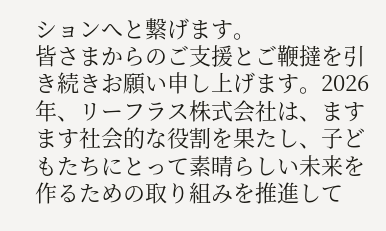ションへと繋げます。
皆さまからのご支援とご鞭撻を引き続きお願い申し上げます。2026年、リーフラス株式会社は、ますます社会的な役割を果たし、子どもたちにとって素晴らしい未来を作るための取り組みを推進して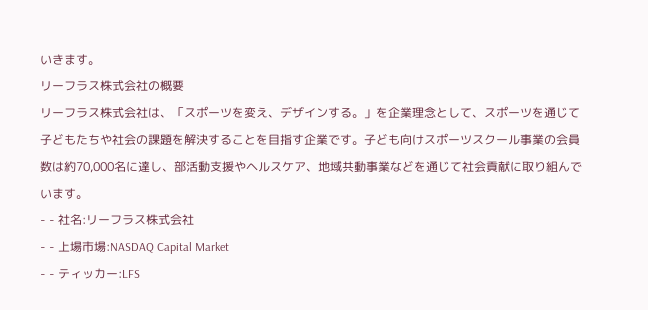いきます。
リーフラス株式会社の概要
リーフラス株式会社は、「スポーツを変え、デザインする。」を企業理念として、スポーツを通じて子どもたちや社会の課題を解決することを目指す企業です。子ども向けスポーツスクール事業の会員数は約70,000名に達し、部活動支援やヘルスケア、地域共動事業などを通じて社会貢献に取り組んでいます。
- - 社名:リーフラス株式会社
- - 上場市場:NASDAQ Capital Market
- - ティッカー:LFS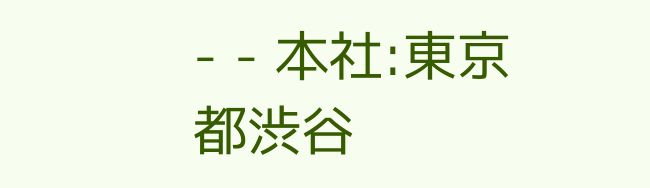- - 本社:東京都渋谷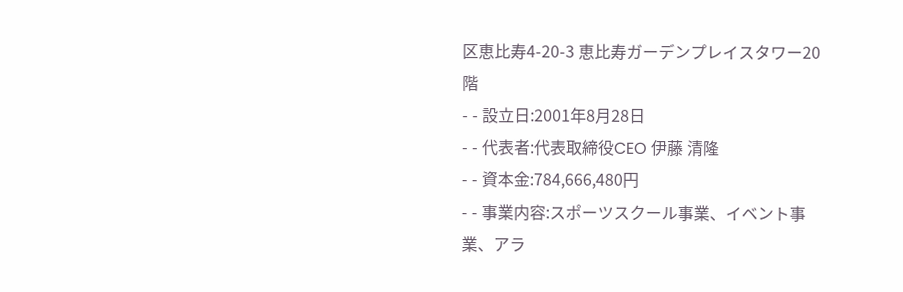区恵比寿4-20-3 恵比寿ガーデンプレイスタワー20階
- - 設立日:2001年8月28日
- - 代表者:代表取締役CEO 伊藤 清隆
- - 資本金:784,666,480円
- - 事業内容:スポーツスクール事業、イベント事業、アラ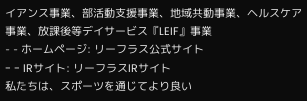イアンス事業、部活動支援事業、地域共動事業、ヘルスケア事業、放課後等デイサービス『LEIF』事業
- - ホームページ: リーフラス公式サイト
- - IRサイト: リーフラスIRサイト
私たちは、スポーツを通じてより良い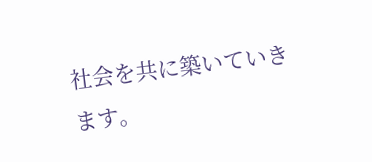社会を共に築いていきます。